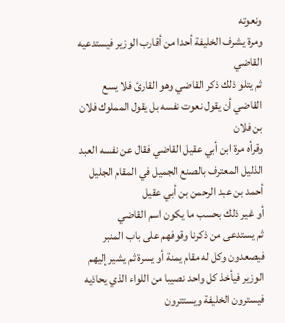ونعوته
ومرة يشرف الخليفة أحدا من أقارب الوزير فيستدعيه القاضي
ثم يتلو ذلك ذكر القاضي وهو القارئ فلا يسع القاضي أن يقول نعوت نفسه بل يقول المملوك فلان بن فلان
وقرأه مرة ابن أبي عقيل القاضي فقال عن نفسه العبد الذليل المعترف بالصنع الجميل في المقام الجليل أحمد بن عبد الرحمن بن أبي عقيل
أو غير ذلك بحسب ما يكون اسم القاضي
ثم يستدعى من ذكرنا وقوفهم على باب المنبر فيصعدون وكل له مقام يمنة أو يسرة ثم يشير إليهم الوزير فيأخذ كل واحد نصيبا من اللواء الذي يحاذيه فيسترون الخليفة ويستترون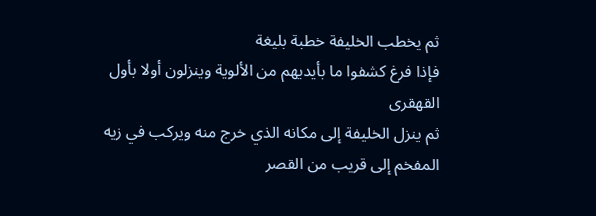ثم يخطب الخليفة خطبة بليغة
فإذا فرغ كشفوا ما بأيديهم من الألوية وينزلون أولا بأول القهقرى
ثم ينزل الخليفة إلى مكانه الذي خرج منه ويركب في زيه المفخم إلى قريب من القصر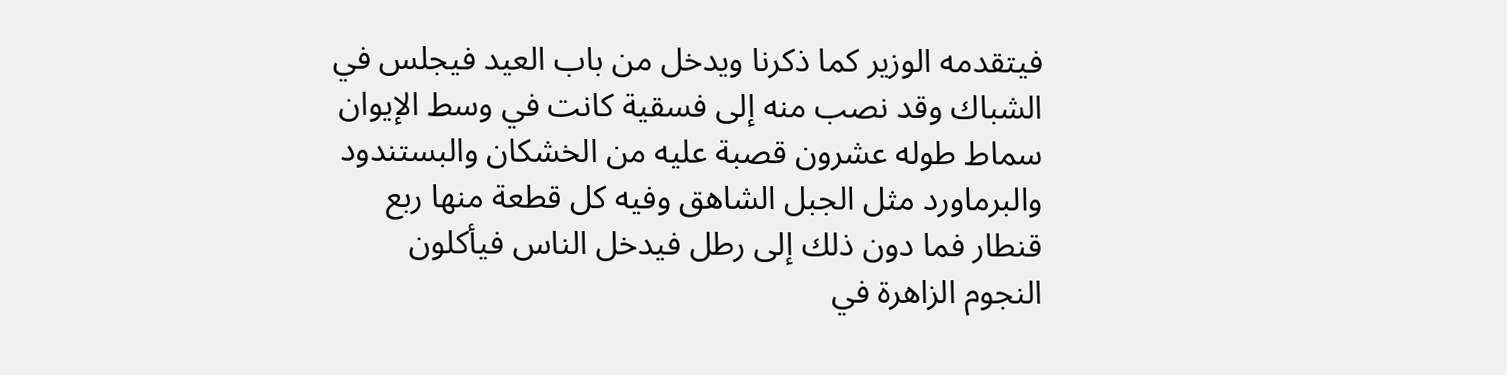فيتقدمه الوزير كما ذكرنا ويدخل من باب العيد فيجلس في الشباك وقد نصب منه إلى فسقية كانت في وسط الإيوان سماط طوله عشرون قصبة عليه من الخشكان والبستندود والبرماورد مثل الجبل الشاهق وفيه كل قطعة منها ربع قنطار فما دون ذلك إلى رطل فيدخل الناس فيأكلون
النجوم الزاهرة في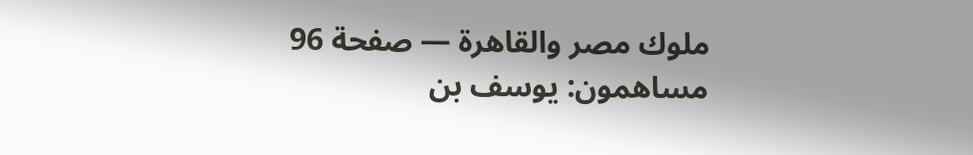ملوك مصر والقاهرة — صفحة 96
مساهمون: يوسف بن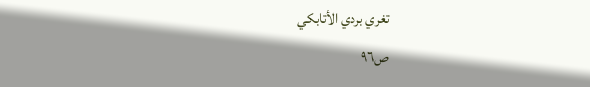تغري بردي الأتابكي
ص٩٦